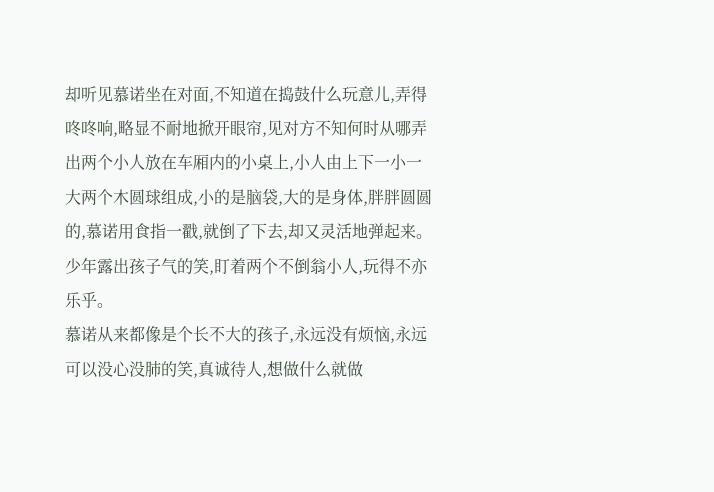却听见慕诺坐在对面,不知道在捣鼓什么玩意儿,弄得咚咚响,略显不耐地掀开眼帘,见对方不知何时从哪弄出两个小人放在车厢内的小桌上,小人由上下一小一大两个木圆球组成,小的是脑袋,大的是身体,胖胖圆圆的,慕诺用食指一戳,就倒了下去,却又灵活地弹起来。
少年露出孩子气的笑,盯着两个不倒翁小人,玩得不亦乐乎。
慕诺从来都像是个长不大的孩子,永远没有烦恼,永远可以没心没肺的笑,真诚待人,想做什么就做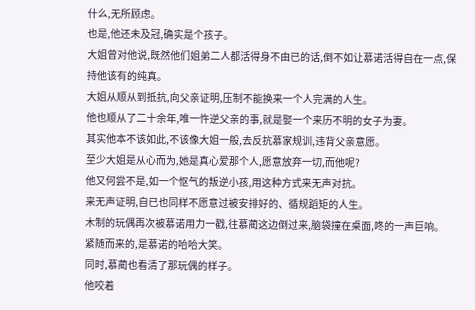什么,无所顾虑。
也是,他还未及冠,确实是个孩子。
大姐曾对他说,既然他们姐弟二人都活得身不由已的话,倒不如让慕诺活得自在一点,保持他该有的纯真。
大姐从顺从到抵抗,向父亲证明,压制不能换来一个人完满的人生。
他也顺从了二十余年,唯一忤逆父亲的事,就是娶一个来历不明的女子为妻。
其实他本不该如此,不该像大姐一般,去反抗慕家规训,违背父亲意愿。
至少大姐是从心而为,她是真心爱那个人,愿意放弃一切,而他呢?
他又何尝不是,如一个怄气的叛逆小孩,用这种方式来无声对抗。
来无声证明,自已也同样不愿意过被安排好的、循规蹈矩的人生。
木制的玩偶再次被慕诺用力一戳,往慕蔺这边倒过来,脑袋撞在桌面,咚的一声巨响。
紧随而来的,是慕诺的哈哈大笑。
同时,慕蔺也看清了那玩偶的样子。
他咬着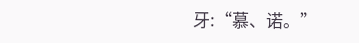牙:“慕、诺。”